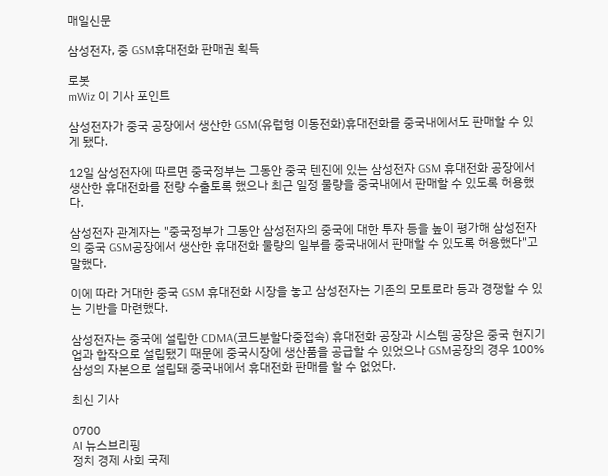매일신문

삼성전자, 중 GSM휴대전화 판매권 획득

로봇
mWiz 이 기사 포인트

삼성전자가 중국 공장에서 생산한 GSM(유럽형 이동전화)휴대전화를 중국내에서도 판매할 수 있게 됐다.

12일 삼성전자에 따르면 중국정부는 그동안 중국 텐진에 있는 삼성전자 GSM 휴대전화 공장에서 생산한 휴대전화를 전량 수출토록 했으나 최근 일정 물량을 중국내에서 판매할 수 있도록 허용했다.

삼성전자 관계자는 "중국정부가 그동안 삼성전자의 중국에 대한 투자 등을 높이 평가해 삼성전자의 중국 GSM공장에서 생산한 휴대전화 물량의 일부를 중국내에서 판매할 수 있도록 허용했다"고 말했다.

이에 따라 거대한 중국 GSM 휴대전화 시장을 놓고 삼성전자는 기존의 모토로라 등과 경쟁할 수 있는 기반을 마련했다.

삼성전자는 중국에 설립한 CDMA(코드분할다중접속) 휴대전화 공장과 시스템 공장은 중국 현지기업과 합작으로 설립됐기 때문에 중국시장에 생산품을 공급할 수 있었으나 GSM공장의 경우 100% 삼성의 자본으로 설립돼 중국내에서 휴대전화 판매를 할 수 없었다.

최신 기사

0700
AI 뉴스브리핑
정치 경제 사회 국제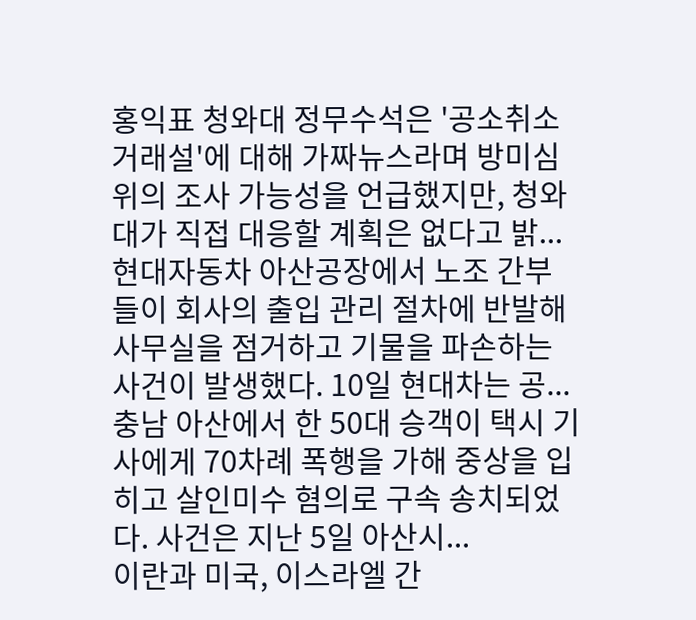홍익표 청와대 정무수석은 '공소취소 거래설'에 대해 가짜뉴스라며 방미심위의 조사 가능성을 언급했지만, 청와대가 직접 대응할 계획은 없다고 밝...
현대자동차 아산공장에서 노조 간부들이 회사의 출입 관리 절차에 반발해 사무실을 점거하고 기물을 파손하는 사건이 발생했다. 10일 현대차는 공...
충남 아산에서 한 50대 승객이 택시 기사에게 70차례 폭행을 가해 중상을 입히고 살인미수 혐의로 구속 송치되었다. 사건은 지난 5일 아산시...
이란과 미국, 이스라엘 간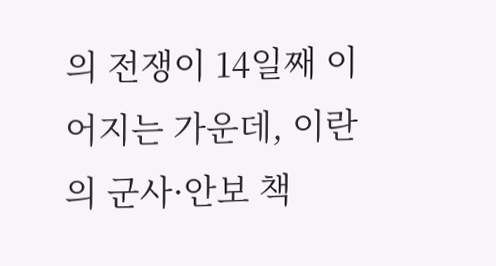의 전쟁이 14일째 이어지는 가운데, 이란의 군사·안보 책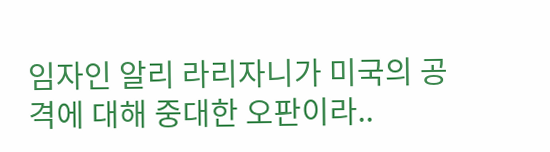임자인 알리 라리자니가 미국의 공격에 대해 중대한 오판이라..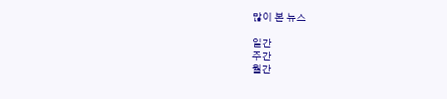많이 본 뉴스

일간
주간
월간